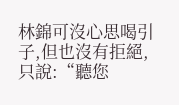林錦可沒心思喝引子,但也沒有拒絕,只說:“聽您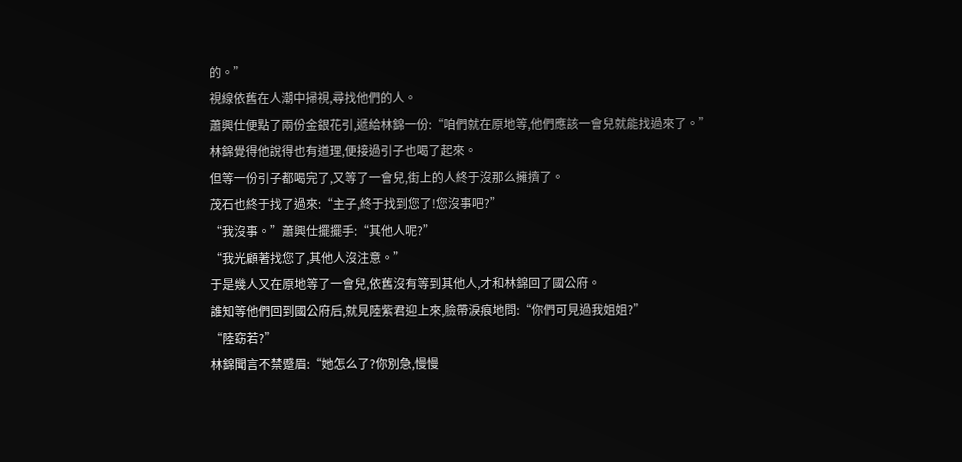的。”
視線依舊在人潮中掃視,尋找他們的人。
蕭興仕便點了兩份金銀花引,遞給林錦一份:“咱們就在原地等,他們應該一會兒就能找過來了。”
林錦覺得他說得也有道理,便接過引子也喝了起來。
但等一份引子都喝完了,又等了一會兒,街上的人終于沒那么擁擠了。
茂石也終于找了過來:“主子,終于找到您了!您沒事吧?”
“我沒事。”蕭興仕擺擺手:“其他人呢?”
“我光顧著找您了,其他人沒注意。”
于是幾人又在原地等了一會兒,依舊沒有等到其他人,才和林錦回了國公府。
誰知等他們回到國公府后,就見陸紫君迎上來,臉帶淚痕地問:“你們可見過我姐姐?”
“陸窈若?”
林錦聞言不禁蹙眉:“她怎么了?你別急,慢慢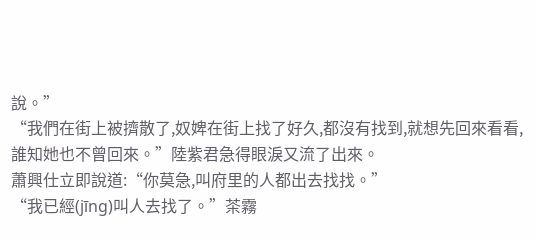說。”
“我們在街上被擠散了,奴婢在街上找了好久,都沒有找到,就想先回來看看,誰知她也不曾回來。”陸紫君急得眼淚又流了出來。
蕭興仕立即說道:“你莫急,叫府里的人都出去找找。”
“我已經(jīng)叫人去找了。”茶霧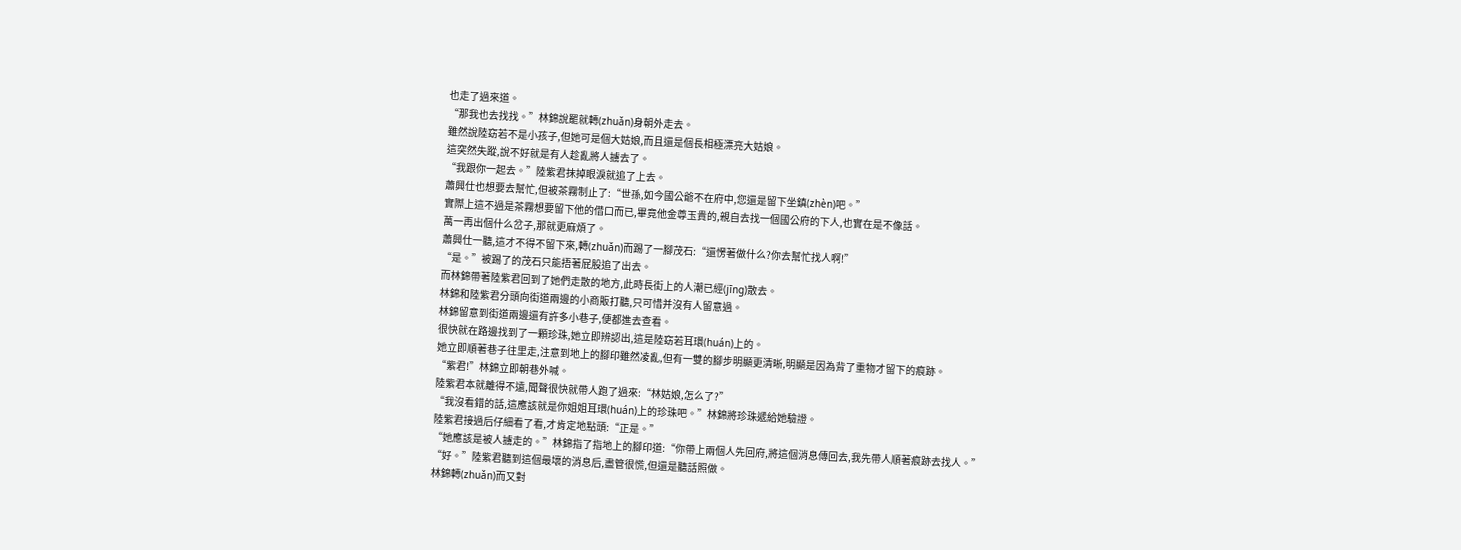也走了過來道。
“那我也去找找。”林錦說罷就轉(zhuǎn)身朝外走去。
雖然說陸窈若不是小孩子,但她可是個大姑娘,而且還是個長相極漂亮大姑娘。
這突然失蹤,說不好就是有人趁亂將人擄去了。
“我跟你一起去。”陸紫君抹掉眼淚就追了上去。
蕭興仕也想要去幫忙,但被茶霧制止了:“世孫,如今國公爺不在府中,您還是留下坐鎮(zhèn)吧。”
實際上這不過是茶霧想要留下他的借口而已,畢竟他金尊玉貴的,親自去找一個國公府的下人,也實在是不像話。
萬一再出個什么岔子,那就更麻煩了。
蕭興仕一聽,這才不得不留下來,轉(zhuǎn)而踢了一腳茂石:“還愣著做什么?你去幫忙找人啊!”
“是。”被踢了的茂石只能捂著屁股追了出去。
而林錦帶著陸紫君回到了她們走散的地方,此時長街上的人潮已經(jīng)散去。
林錦和陸紫君分頭向街道兩邊的小商販打聽,只可惜并沒有人留意過。
林錦留意到街道兩邊還有許多小巷子,便都進去查看。
很快就在路邊找到了一顆珍珠,她立即辨認出,這是陸窈若耳環(huán)上的。
她立即順著巷子往里走,注意到地上的腳印雖然凌亂,但有一雙的腳步明顯更清晰,明顯是因為背了重物才留下的痕跡。
“紫君!”林錦立即朝巷外喊。
陸紫君本就離得不遠,聞聲很快就帶人跑了過來:“林姑娘,怎么了?”
“我沒看錯的話,這應該就是你姐姐耳環(huán)上的珍珠吧。”林錦將珍珠遞給她驗證。
陸紫君接過后仔細看了看,才肯定地點頭:“正是。”
“她應該是被人擄走的。”林錦指了指地上的腳印道:“你帶上兩個人先回府,將這個消息傳回去,我先帶人順著痕跡去找人。”
“好。”陸紫君聽到這個最壞的消息后,盡管很慌,但還是聽話照做。
林錦轉(zhuǎn)而又對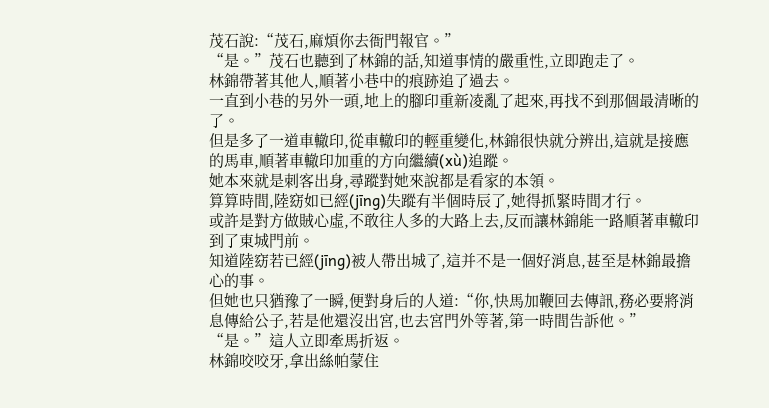茂石說:“茂石,麻煩你去衙門報官。”
“是。”茂石也聽到了林錦的話,知道事情的嚴重性,立即跑走了。
林錦帶著其他人,順著小巷中的痕跡追了過去。
一直到小巷的另外一頭,地上的腳印重新凌亂了起來,再找不到那個最清晰的了。
但是多了一道車轍印,從車轍印的輕重變化,林錦很快就分辨出,這就是接應的馬車,順著車轍印加重的方向繼續(xù)追蹤。
她本來就是刺客出身,尋蹤對她來說都是看家的本領。
算算時間,陸窈如已經(jīng)失蹤有半個時辰了,她得抓緊時間才行。
或許是對方做賊心虛,不敢往人多的大路上去,反而讓林錦能一路順著車轍印到了東城門前。
知道陸窈若已經(jīng)被人帶出城了,這并不是一個好消息,甚至是林錦最擔心的事。
但她也只猶豫了一瞬,便對身后的人道:“你,快馬加鞭回去傳訊,務必要將消息傳給公子,若是他還沒出宮,也去宮門外等著,第一時間告訴他。”
“是。”這人立即牽馬折返。
林錦咬咬牙,拿出絲帕蒙住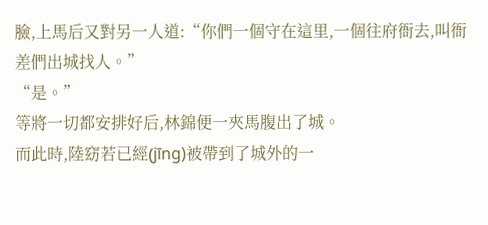臉,上馬后又對另一人道:“你們一個守在這里,一個往府衙去,叫衙差們出城找人。”
“是。”
等將一切都安排好后,林錦便一夾馬腹出了城。
而此時,陸窈若已經(jīng)被帶到了城外的一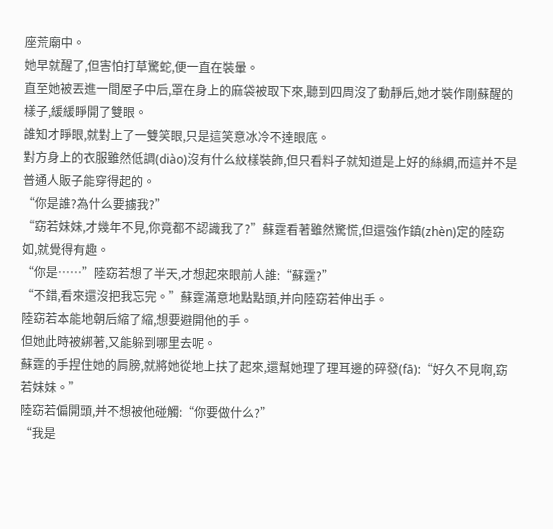座荒廟中。
她早就醒了,但害怕打草驚蛇,便一直在裝暈。
直至她被丟進一間屋子中后,罩在身上的麻袋被取下來,聽到四周沒了動靜后,她才裝作剛蘇醒的樣子,緩緩睜開了雙眼。
誰知才睜眼,就對上了一雙笑眼,只是這笑意冰冷不達眼底。
對方身上的衣服雖然低調(diào)沒有什么紋樣裝飾,但只看料子就知道是上好的絲綢,而這并不是普通人販子能穿得起的。
“你是誰?為什么要擄我?”
“窈若妹妹,才幾年不見,你竟都不認識我了?”蘇霆看著雖然驚慌,但還強作鎮(zhèn)定的陸窈如,就覺得有趣。
“你是……”陸窈若想了半天,才想起來眼前人誰:“蘇霆?”
“不錯,看來還沒把我忘完。”蘇霆滿意地點點頭,并向陸窈若伸出手。
陸窈若本能地朝后縮了縮,想要避開他的手。
但她此時被綁著,又能躲到哪里去呢。
蘇霆的手捏住她的肩膀,就將她從地上扶了起來,還幫她理了理耳邊的碎發(fā):“好久不見啊,窈若妹妹。”
陸窈若偏開頭,并不想被他碰觸:“你要做什么?”
“我是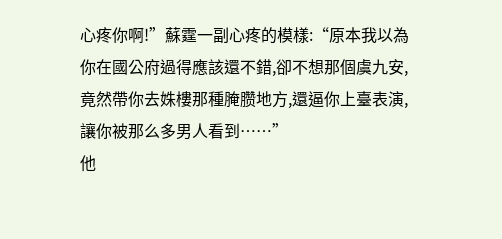心疼你啊!”蘇霆一副心疼的模樣:“原本我以為你在國公府過得應該還不錯,卻不想那個虞九安,竟然帶你去姝樓那種腌臜地方,還逼你上臺表演,讓你被那么多男人看到……”
他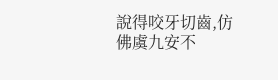說得咬牙切齒,仿佛虞九安不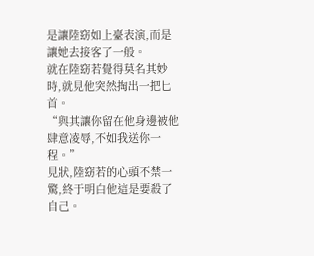是讓陸窈如上臺表演,而是讓她去接客了一般。
就在陸窈若覺得莫名其妙時,就見他突然掏出一把匕首。
“與其讓你留在他身邊被他肆意凌辱,不如我送你一程。”
見狀,陸窈若的心頭不禁一驚,終于明白他這是要殺了自己。